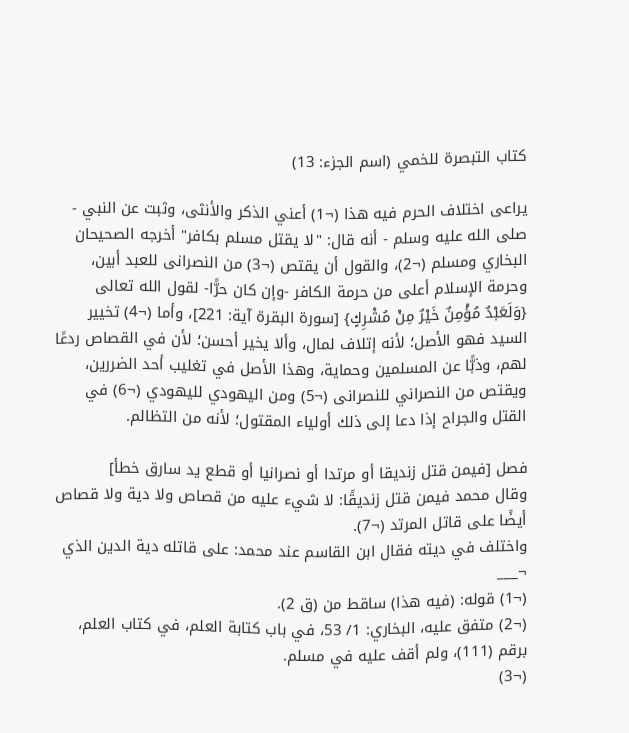كتاب التبصرة للخمي (اسم الجزء: 13)

يراعى اختلاف الحرم فيه هذا (¬1) أعني الذكر والأنثى، وثبت عن النبي - صلى الله عليه وسلم - أنه قال: "لا يقتل مسلم بكافر" أخرجه الصحيحان البخاري ومسلم (¬2)، والقول أن يقتص (¬3) من النصرانى للعبد أبين، وحرمة الإسلام أعلى من حرمة الكافر -وإن كان حرًّا- لقول الله تعالى {وَلَعَبْدٌ مُؤْمِنٌ خَيْرٌ مِنْ مُشْرِكٍ} [سورة البقرة آية: 221]، وأما (¬4) تخيير السيد فهو الأصل؛ لأنه إتلاف لمال، وألا يخير أحسن؛ لأن في القصاص ردعًا لهم، وذبًّا عن المسلمين وحماية، وهذا الأصل في تغليب أحد الضررين، ويقتص من النصراني للنصرانى (¬5) ومن اليهودي لليهودي (¬6) في القتل والجراح إذا دعا إلى ذلك أولياء المقتول؛ لأنه من التظالم.

فصل [فيمن قتل زنديقا أو مرتدا أو نصرانيا أو قطع يد سارق خطأ]
وقال محمد فيمن قتل زنديقًا: لا شيء عليه من قصاص ولا دية ولا قصاص أيضًا على قاتل المرتد (¬7).
واختلف في ديته فقال ابن القاسم عند محمد: على قاتله دية الدين الذي
¬___
(¬1) قوله: (فيه هذا) ساقط من (ق 2).
(¬2) متفق عليه، البخاري: 1/ 53، في باب كتابة العلم، في كتاب العلم، برقم (111)، ولم أقف عليه في مسلم.
(¬3)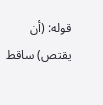قوله: (أن يقتص) ساقط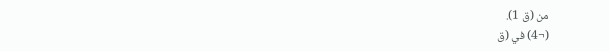من (ق 1).
(¬4) في (ق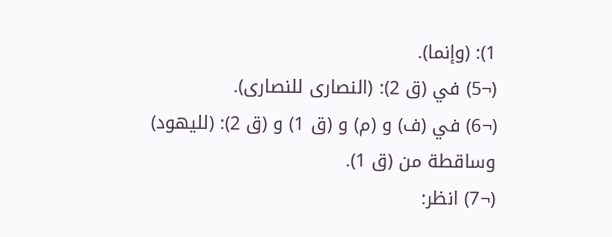1): (وإنما).
(¬5) في (ق 2): (النصارى للنصارى).
(¬6) في (ف) و (م) و (ق 1) و (ق 2): (لليهود) وساقطة من (ق 1).
(¬7) انظر: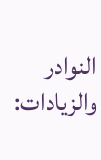النوادر والزيادات: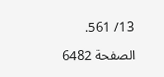13/ 561.

الصفحة 6482